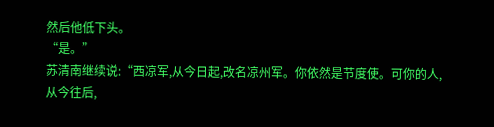然后他低下头。
“是。”
苏清南继续说:“西凉军,从今日起,改名凉州军。你依然是节度使。可你的人,从今往后,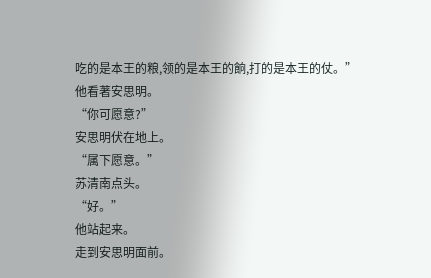吃的是本王的粮,领的是本王的餉,打的是本王的仗。”
他看著安思明。
“你可愿意?”
安思明伏在地上。
“属下愿意。”
苏清南点头。
“好。”
他站起来。
走到安思明面前。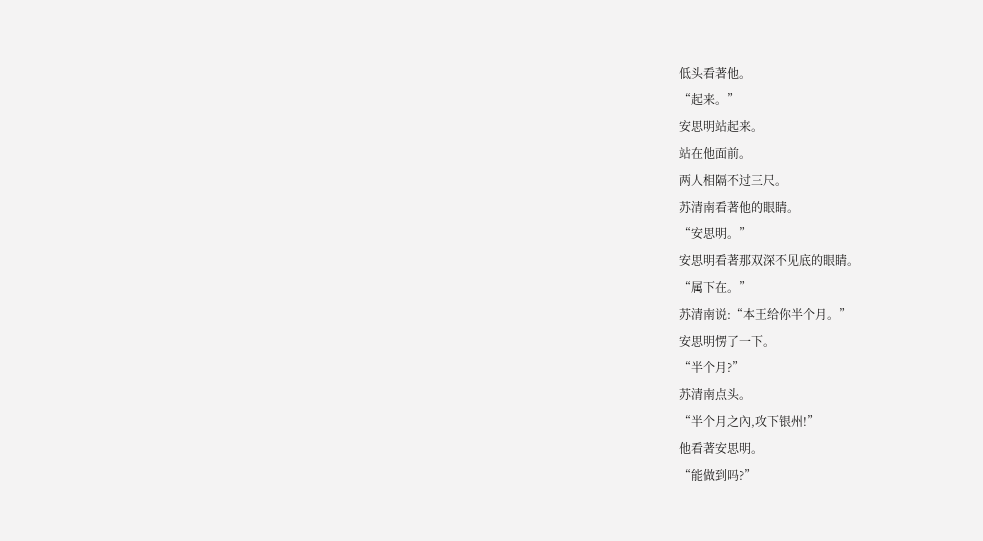低头看著他。
“起来。”
安思明站起来。
站在他面前。
两人相隔不过三尺。
苏清南看著他的眼睛。
“安思明。”
安思明看著那双深不见底的眼睛。
“属下在。”
苏清南说:“本王给你半个月。”
安思明愣了一下。
“半个月?”
苏清南点头。
“半个月之內,攻下银州!”
他看著安思明。
“能做到吗?”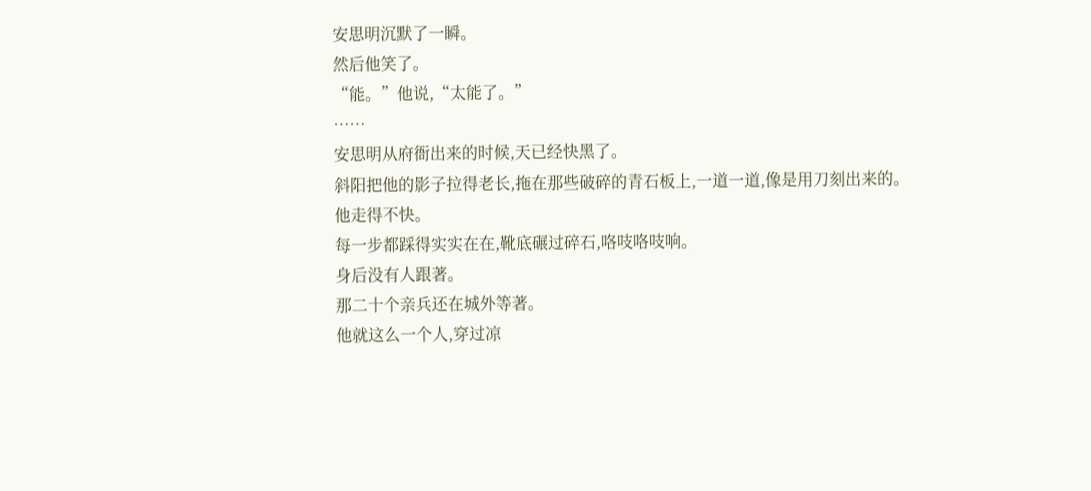安思明沉默了一瞬。
然后他笑了。
“能。”他说,“太能了。”
……
安思明从府衙出来的时候,天已经快黑了。
斜阳把他的影子拉得老长,拖在那些破碎的青石板上,一道一道,像是用刀刻出来的。
他走得不快。
每一步都踩得实实在在,靴底碾过碎石,咯吱咯吱响。
身后没有人跟著。
那二十个亲兵还在城外等著。
他就这么一个人,穿过凉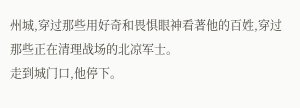州城,穿过那些用好奇和畏惧眼神看著他的百姓,穿过那些正在清理战场的北凉军士。
走到城门口,他停下。